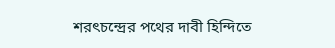শরৎচন্দ্রের পথের দাবী হিন্দিতে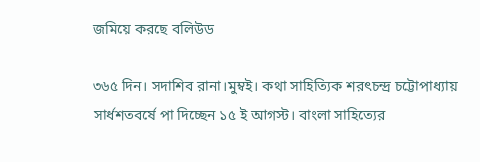জমিয়ে করছে বলিউড

৩৬৫ দিন। সদাশিব রানা।মুম্বই। কথা সাহিত্যিক শরৎচন্দ্র চট্টোপাধ্যায় সার্ধশতবর্ষে পা দিচ্ছেন ১৫ ই আগস্ট। বাংলা সাহিত্যের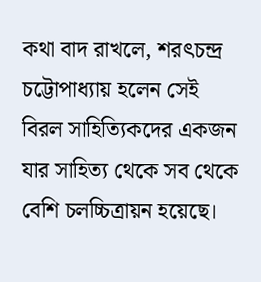কথা বাদ রাখলে, শরৎচন্দ্র চট্টোপাধ্যায় হলেন সেই বিরল সাহিত্যিকদের একজন যার সাহিত্য থেকে সব থেকে বেশি চলচ্চিত্রায়ন হয়েছে।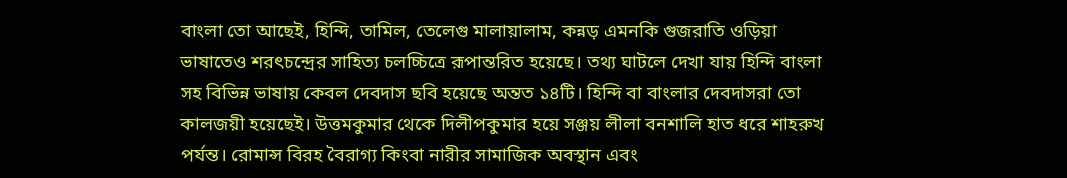বাংলা তো আছেই, হিন্দি, তামিল, তেলেগু মালায়ালাম, কন্নড় এমনকি গুজরাতি ওড়িয়া ভাষাতেও শরৎচন্দ্রের সাহিত্য চলচ্চিত্রে রূপান্তরিত হয়েছে। তথ্য ঘাটলে দেখা যায় হিন্দি বাংলা সহ বিভিন্ন ভাষায় কেবল দেবদাস ছবি হয়েছে অন্তত ১৪টি। হিন্দি বা বাংলার দেবদাসরা তো কালজয়ী হয়েছেই। উত্তমকুমার থেকে দিলীপকুমার হয়ে সঞ্জয় লীলা বনশালি হাত ধরে শাহরুখ পর্যন্ত। রোমান্স বিরহ বৈরাগ্য কিংবা নারীর সামাজিক অবস্থান এবং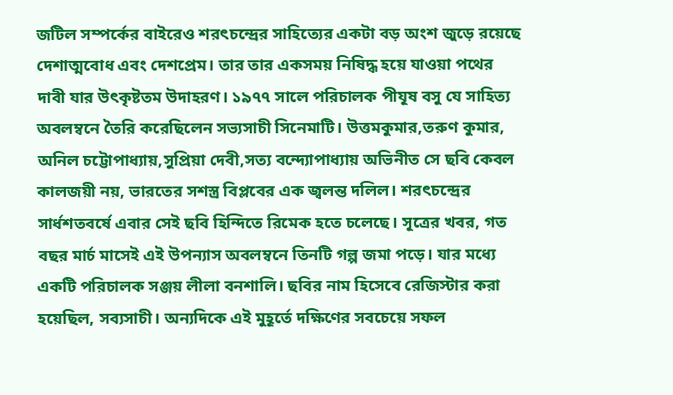জটিল সম্পর্কের বাইরেও শরৎচন্দ্রের সাহিত্যের একটা বড় অংশ জুড়ে রয়েছে দেশাত্মবোধ এবং দেশপ্রেম। তার তার একসময় নিষিদ্ধ হয়ে যাওয়া পথের দাবী যার উৎকৃষ্টতম উদাহরণ। ১৯৭৭ সালে পরিচালক পীযূষ বসু যে সাহিত্য অবলম্বনে তৈরি করেছিলেন সভ্যসাচী সিনেমাটি। উত্তমকুমার,তরুণ কুমার, অনিল চট্টোপাধ্যায়,সুপ্রিয়া দেবী,সত্য বন্দ্যোপাধ্যায় অভিনীত সে ছবি কেবল কালজয়ী নয়, ভারতের সশস্ত্র বিপ্লবের এক জ্বলন্ত দলিল। শরৎচন্দ্রের সার্ধশতবর্ষে এবার সেই ছবি হিন্দিতে রিমেক হতে চলেছে। সূত্রের খবর, গত বছর মার্চ মাসেই এই উপন্যাস অবলম্বনে তিনটি গল্প জমা পড়ে। যার মধ্যে একটি পরিচালক সঞ্জয় লীলা বনশালি। ছবির নাম হিসেবে রেজিস্টার করা হয়েছিল, সব্যসাচী। অন্যদিকে এই মুহূর্তে দক্ষিণের সবচেয়ে সফল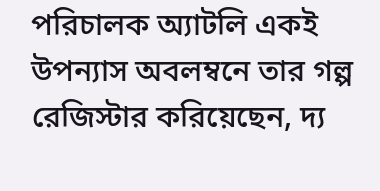পরিচালক অ্যাটলি একই উপন্যাস অবলম্বনে তার গল্প রেজিস্টার করিয়েছেন, দ্য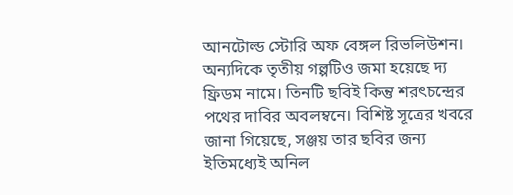আনটোল্ড স্টোরি অফ বেঙ্গল রিভলিউশন। অন্যদিকে তৃতীয় গল্পটিও জমা হয়েছে দ্য ফ্রিডম নামে। তিনটি ছবিই কিন্তু শরৎচন্দ্রের পথের দাবির অবলম্বনে। বিশিষ্ট সূত্রের খবরে জানা গিয়েছে, সঞ্জয় তার ছবির জন্য ইতিমধ্যেই অনিল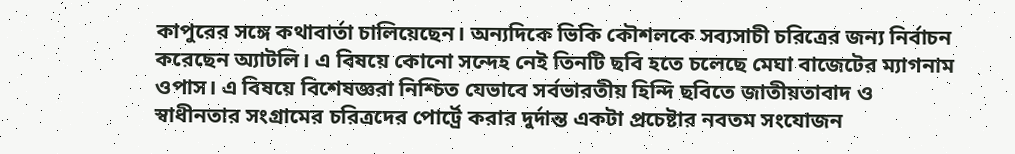কাপুরের সঙ্গে কথাবার্তা চালিয়েছেন। অন্যদিকে ভিকি কৌশলকে সব্যসাচী চরিত্রের জন্য নির্বাচন করেছেন অ্যাটলি। এ বিষয়ে কোনো সন্দেহ নেই তিনটি ছবি হতে চলেছে মেঘা বাজেটের ম্যাগনাম ওপাস। এ বিষয়ে বিশেষজ্ঞরা নিশ্চিত যেভাবে সর্বভারতীয় হিন্দি ছবিতে জাতীয়তাবাদ ও স্বাধীনতার সংগ্রামের চরিত্রদের পোর্ট্রে করার দুর্দান্ত একটা প্রচেষ্টার নবতম সংযোজন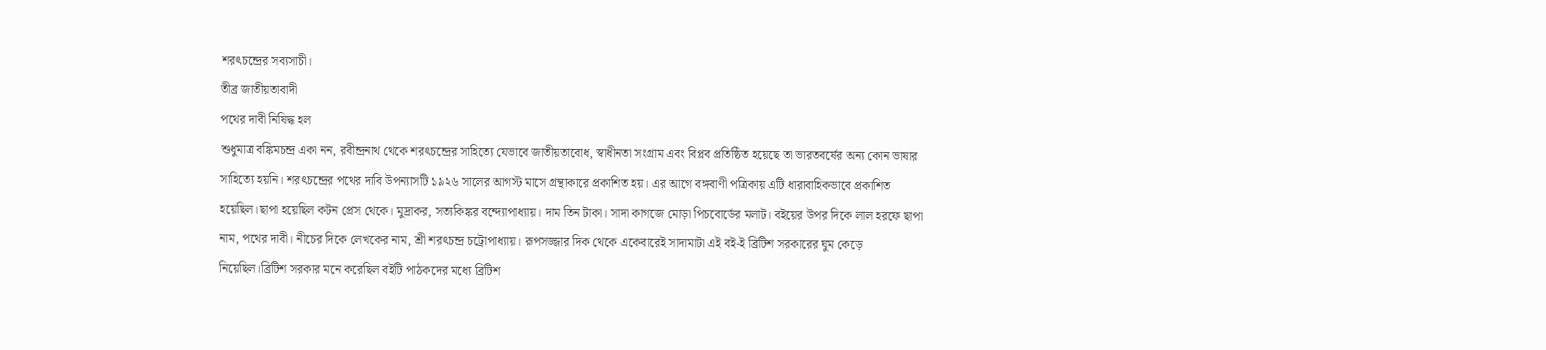শরৎচন্দ্রের সব্যসাচী।
তীব্র জাতীয়তাবাদী
পথের দাবী নিষিদ্ধ হল
শুধুমাত্র বঙ্কিমচন্দ্র একা নন, রবীন্দ্রনাথ থেকে শরৎচন্দ্রের সাহিত্যে যেভাবে জাতীয়তাবোধ, স্বাধীনতা সংগ্রাম এবং বিপ্লব প্রতিষ্ঠিত হয়েছে তা ভারতবর্ষের অন্য কোন ভাষার সাহিত্যে হয়নি। শরৎচন্দ্রের পথের দাবি উপন্যাসটি ১৯২৬ সালের আগস্ট মাসে গ্রন্থাকারে প্রকাশিত হয়। এর আগে বঙ্গবাণী পত্রিকায় এটি ধারাবাহিকভাবে প্রকাশিত হয়েছিল।ছাপা হয়েছিল কটন প্রেস থেকে। মুদ্রাকর, সত্যকিঙ্কর বন্দ্যোপাধ্যায়। দাম তিন টাকা। সাদা কাগজে মোড়া পিচবোর্ডের মলাট। বইয়ের উপর দিকে লাল হরফে ছাপা নাম, পথের দাবী। নীচের দিকে লেখকের নাম, শ্রী শরৎচন্দ্র চট্রোপাধ্যায়। রূপসজ্জার দিক থেকে একেবারেই সাদামাটা এই বই-ই ব্রিটিশ সরকারের ঘুম কেড়ে নিয়েছিল।ব্রিটিশ সরকার মনে করেছিল বইটি পাঠকদের মধ্যে ব্রিটিশ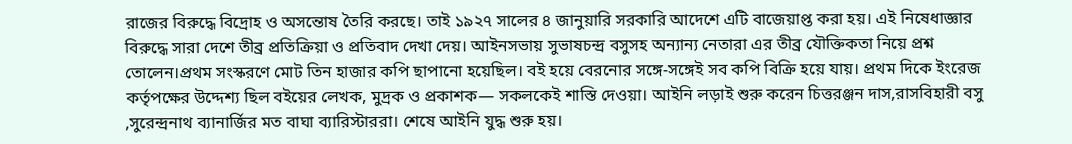রাজের বিরুদ্ধে বিদ্রোহ ও অসন্তোষ তৈরি করছে। তাই ১৯২৭ সালের ৪ জানুয়ারি সরকারি আদেশে এটি বাজেয়াপ্ত করা হয়। এই নিষেধাজ্ঞার বিরুদ্ধে সারা দেশে তীব্র প্রতিক্রিয়া ও প্রতিবাদ দেখা দেয়। আইনসভায় সুভাষচন্দ্র বসুসহ অন্যান্য নেতারা এর তীব্র যৌক্তিকতা নিয়ে প্রশ্ন তোলেন।প্রথম সংস্করণে মোট তিন হাজার কপি ছাপানো হয়েছিল। বই হয়ে বেরনোর সঙ্গে-সঙ্গেই সব কপি বিক্রি হয়ে যায়। প্রথম দিকে ইংরেজ কর্তৃপক্ষের উদ্দেশ্য ছিল বইয়ের লেখক, মুদ্রক ও প্রকাশক— সকলকেই শাস্তি দেওয়া। আইনি লড়াই শুরু করেন চিত্তরঞ্জন দাস,রাসবিহারী বসু ,সুরেন্দ্রনাথ ব্যানার্জির মত বাঘা ব্যারিস্টাররা। শেষে আইনি যুদ্ধ শুরু হয়।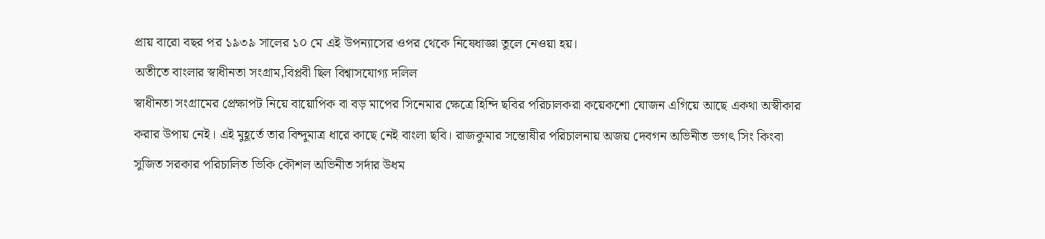প্রায় বারো বছর পর ১৯৩৯ সালের ১০ মে এই উপন্যাসের ওপর থেকে নিষেধাজ্ঞা তুলে নেওয়া হয়।
অতীতে বাংলার স্বাধীনতা সংগ্রাম,বিপ্লবী ছিল বিশ্বাসযোগ্য দলিল
স্বাধীনতা সংগ্রামের প্রেক্ষাপট নিয়ে বায়োপিক বা বড় মাপের সিনেমার ক্ষেত্রে হিন্দি ছবির পরিচালকরা কয়েকশো যোজন এগিয়ে আছে একথা অস্বীকার করার উপায় নেই। এই মুহূর্তে তার বিন্দুমাত্র ধারে কাছে নেই বাংলা ছবি। রাজকুমার সন্তোষীর পরিচালনায় অজয় দেবগন অভিনীত ভগৎ সিং কিংবা সুজিত সরকার পরিচালিত ভিকি কৌশল অভিনীত সর্দার উধম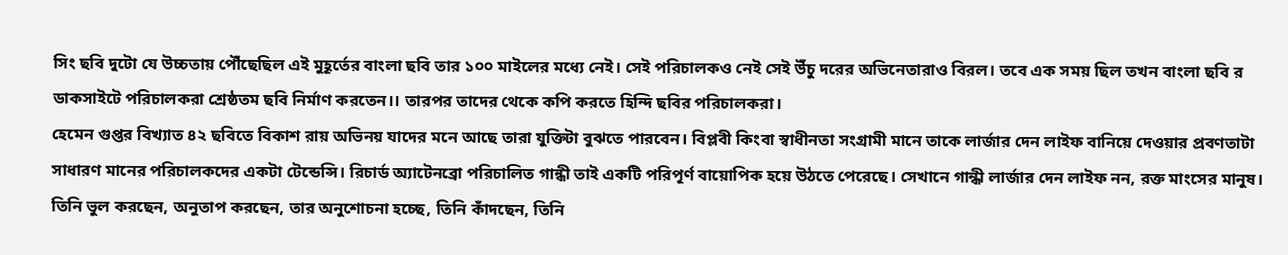সিং ছবি দুটো যে উচ্চতায় পৌঁছেছিল এই মুহূর্তের বাংলা ছবি তার ১০০ মাইলের মধ্যে নেই। সেই পরিচালকও নেই সেই উঁচু দরের অভিনেতারাও বিরল। তবে এক সময় ছিল তখন বাংলা ছবি র ডাকসাইটে পরিচালকরা শ্রেষ্ঠতম ছবি নির্মাণ করতেন।। তারপর তাদের থেকে কপি করতে হিন্দি ছবির পরিচালকরা।
হেমেন গুপ্তর বিখ্যাত ৪২ ছবিতে বিকাশ রায় অভিনয় যাদের মনে আছে তারা যুক্তিটা বুঝতে পারবেন। বিপ্লবী কিংবা স্বাধীনতা সংগ্রামী মানে তাকে লার্জার দেন লাইফ বানিয়ে দেওয়ার প্রবণতাটা সাধারণ মানের পরিচালকদের একটা টেন্ডেন্সি। রিচার্ড অ্যাটেনব্রো পরিচালিত গান্ধী তাই একটি পরিপূর্ণ বায়োপিক হয়ে উঠতে পেরেছে। সেখানে গান্ধী লার্জার দেন লাইফ নন, রক্ত মাংসের মানুষ। তিনি ভুল করছেন, অনুতাপ করছেন, তার অনুশোচনা হচ্ছে, তিনি কাঁদছেন, তিনি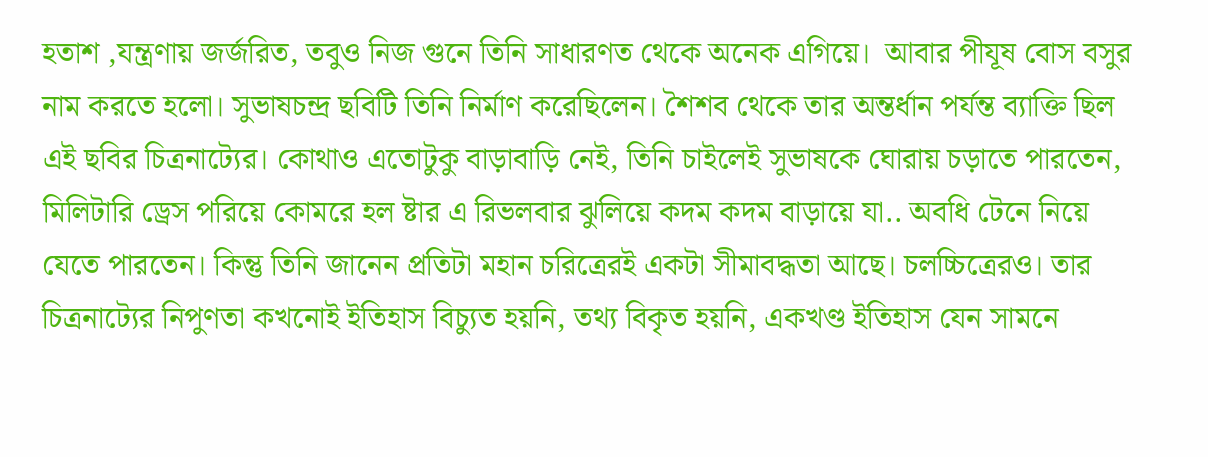হতাশ ,যন্ত্রণায় জর্জরিত, তবুও নিজ গুনে তিনি সাধারণত থেকে অনেক এগিয়ে।  আবার পীযূষ বোস বসুর নাম করতে হলো। সুভাষচন্দ্র ছবিটি তিনি নির্মাণ করেছিলেন। শৈশব থেকে তার অন্তর্ধান পর্যন্ত ব্যাক্তি ছিল এই ছবির চিত্রনাট্যের। কোথাও এতোটুকু বাড়াবাড়ি নেই, তিনি চাইলেই সুভাষকে ঘোরায় চড়াতে পারতেন, মিলিটারি ড্রেস পরিয়ে কোমরে হল ষ্টার এ রিভলবার ঝুলিয়ে কদম কদম বাড়ায়ে যা.. অবধি টেনে নিয়ে যেতে পারতেন। কিন্তু তিনি জানেন প্রতিটা মহান চরিত্রেরই একটা সীমাবদ্ধতা আছে। চলচ্চিত্রেরও। তার চিত্রনাট্যের নিপুণতা কখনোই ইতিহাস বিচ্যুত হয়নি, তথ্য বিকৃত হয়নি, একখণ্ড ইতিহাস যেন সামনে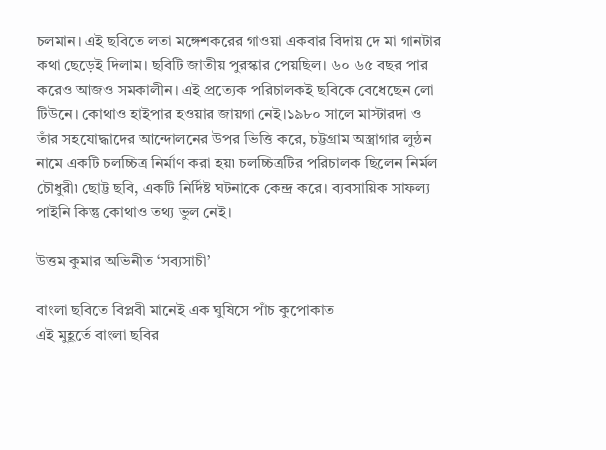চলমান। এই ছবিতে লতা মঙ্গেশকরের গাওয়া একবার বিদায় দে মা গানটার কথা ছেড়েই দিলাম। ছবিটি জাতীয় পুরস্কার পেয়ছিল। ৬০ ৬৫ বছর পার করেও আজও সমকালীন। এই প্রত্যেক পরিচালকই ছবিকে বেধেছেন লো টিউনে। কোথাও হাইপার হওয়ার জায়গা নেই।১৯৮০ সালে মাস্টারদা ও তাঁর সহযোদ্ধাদের আন্দোলনের উপর ভিত্তি করে, চট্টগ্রাম অস্ত্রাগার লুন্ঠন নামে একটি চলচ্চিত্র নির্মাণ করা হয়৷ চলচ্চিত্রটির পরিচালক ছিলেন নির্মল চৌধুরী৷ ছোট্ট ছবি, একটি নির্দিষ্ট ঘটনাকে কেন্দ্র করে। ব্যবসায়িক সাফল্য পাইনি কিন্তু কোথাও তথ্য ভুল নেই।

উত্তম কুমার অভিনীত ‘সব্যসাচী’

বাংলা ছবিতে বিপ্লবী মানেই এক ঘুষিসে পাঁচ কুপোকাত
এই মুহূর্তে বাংলা ছবির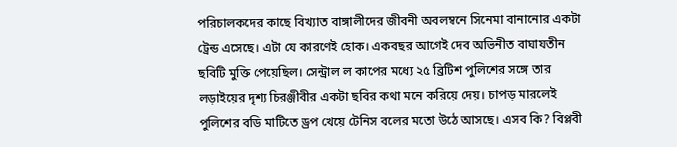পরিচালকদের কাছে বিখ্যাত বাঙ্গালীদের জীবনী অবলম্বনে সিনেমা বানানোর একটা ট্রেন্ড এসেছে। এটা যে কারণেই হোক। একবছর আগেই দেব অভিনীত বাঘাযতীন ছবিটি মুক্তি পেয়েছিল। সেন্ট্রাল ল কাপের মধ্যে ২৫ ব্রিটিশ পুলিশের সঙ্গে তার লড়াইয়ের দৃশ্য চিরঞ্জীবীর একটা ছবির কথা মনে করিয়ে দেয়। চাপড় মারলেই পুলিশের বডি মাটিতে ড্রপ খেয়ে টেনিস বলের মতো উঠে আসছে। এসব কি? বিপ্লবী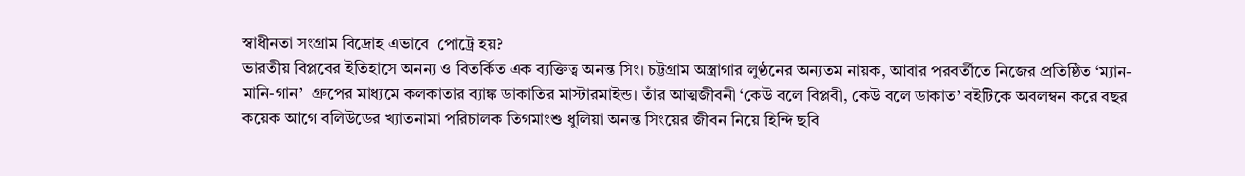স্বাধীনতা সংগ্রাম বিদ্রোহ এভাবে  পোট্রে হয়?
ভারতীয় বিপ্লবের ইতিহাসে অনন্য ও বিতর্কিত এক ব্যক্তিত্ব অনন্ত সিং। চট্টগ্রাম অস্ত্রাগার লুণ্ঠনের অন্যতম নায়ক, আবার পরবর্তীতে নিজের প্রতিষ্ঠিত ‘ম্যান-মানি-গান’  গ্রুপের মাধ্যমে কলকাতার ব্যাঙ্ক ডাকাতির মাস্টারমাইন্ড। তাঁর আত্মজীবনী ‘কেউ বলে বিপ্লবী, কেউ বলে ডাকাত’ বইটিকে অবলম্বন করে বছর কয়েক আগে বলিউডের খ্যাতনামা পরিচালক তিগমাংশু ধুলিয়া অনন্ত সিংয়ের জীবন নিয়ে হিন্দি ছবি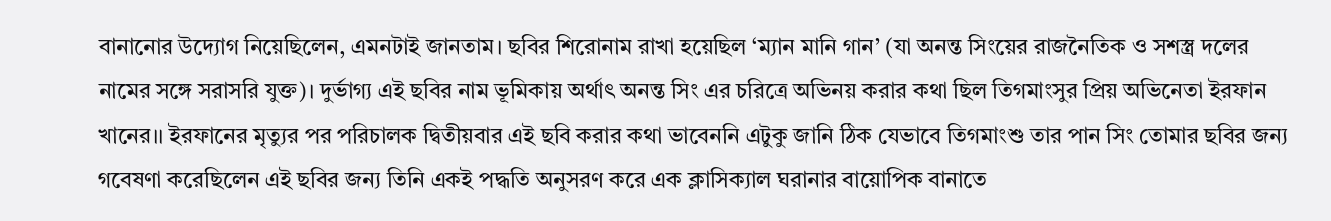বানানোর উদ্যোগ নিয়েছিলেন, এমনটাই জানতাম। ছবির শিরোনাম রাখা হয়েছিল ‘ম্যান মানি গান’ (যা অনন্ত সিংয়ের রাজনৈতিক ও সশস্ত্র দলের নামের সঙ্গে সরাসরি যুক্ত)। দুর্ভাগ্য এই ছবির নাম ভূমিকায় অর্থাৎ অনন্ত সিং এর চরিত্রে অভিনয় করার কথা ছিল তিগমাংসুর প্রিয় অভিনেতা ইরফান খানের।। ইরফানের মৃত্যুর পর পরিচালক দ্বিতীয়বার এই ছবি করার কথা ভাবেননি এটুকু জানি ঠিক যেভাবে তিগমাংশু তার পান সিং তোমার ছবির জন্য গবেষণা করেছিলেন এই ছবির জন্য তিনি একই পদ্ধতি অনুসরণ করে এক ক্লাসিক্যাল ঘরানার বায়োপিক বানাতে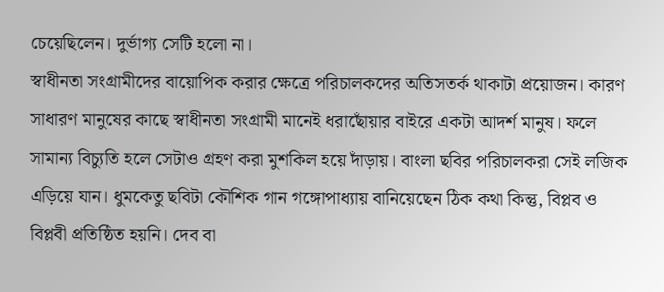চেয়েছিলেন। দুর্ভাগ্য সেটি হলো না।
স্বাধীনতা সংগ্রামীদের বায়োপিক করার ক্ষেত্রে পরিচালকদের অতিসতর্ক থাকাটা প্রয়োজন। কারণ সাধারণ মানুষের কাছে স্বাধীনতা সংগ্রামী মানেই ধরাছোঁয়ার বাইরে একটা আদর্শ মানুষ। ফলে সামান্য বিচ্যুতি হলে সেটাও গ্রহণ করা মুশকিল হয়ে দাঁড়ায়। বাংলা ছবির পরিচালকরা সেই লজিক এড়িয়ে যান। ধুমকেতু ছবিটা কৌশিক গান গঙ্গোপাধ্যায় বানিয়েছেন ঠিক কথা কিন্তু, বিপ্লব ও বিপ্লবী প্রতিষ্ঠিত হয়নি। দেব বা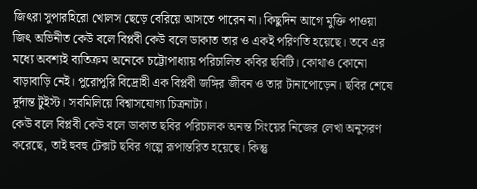জিৎরা সুপারহিরো খোলস ছেড়ে বেরিয়ে আসতে পারেন না। কিছুদিন আগে মুক্তি পাওয়া জিৎ অভিনীত কেউ বলে বিপ্লবী কেউ বলে ডাকাত তার ও একই পরিণতি হয়েছে। তবে এর মধ্যে অবশ্যই ব্যতিক্রম অনেকে চট্টোপাধ্যায় পরিচালিত কবির ছবিটি। কোথাও কোনো বাড়াবাড়ি নেই। পুরোপুরি বিদ্রোহী এক বিপ্লবী জঙ্গির জীবন ও তার টানাপোড়েন। ছবির শেষে দুর্দান্ত টুইস্ট। সবমিলিয়ে বিশ্বাসযোগ্য চিত্রনাট্য।
কেউ বলে বিপ্লবী কেউ বলে ডাকাত ছবির পরিচালক অনন্ত সিংয়ের নিজের লেখা অনুসরণ করেছে, তাই হুবহু টেক্সট ছবির গল্পে রূপান্তরিত হয়েছে। কিন্তু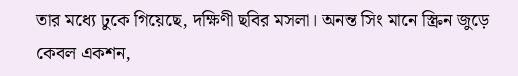তার মধ্যে ঢুকে গিয়েছে, দক্ষিণী ছবির মসলা। অনন্ত সিং মানে স্ক্রিন জুড়ে কেবল একশন,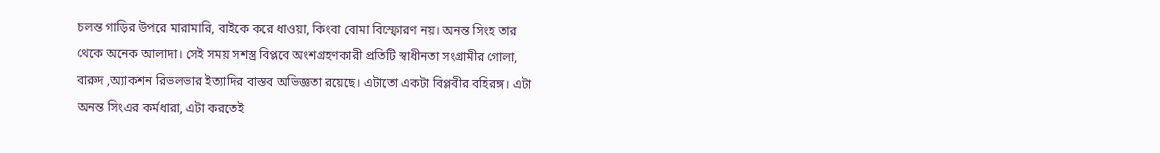চলন্ত গাড়ির উপরে মারামারি, বাইকে করে ধাওয়া, কিংবা বোমা বিস্ফোরণ নয়। অনন্ত সিংহ তার থেকে অনেক আলাদা। সেই সময় সশস্ত্র বিপ্লবে অংশগ্রহণকারী প্রতিটি স্বাধীনতা সংগ্রামীর গোলা, বারুদ ,অ্যাকশন রিভলভার ইত্যাদির বাস্তব অভিজ্ঞতা রয়েছে। এটাতো একটা বিপ্লবীর বহিরঙ্গ। এটা অনন্ত সিংএর কর্মধারা, এটা করতেই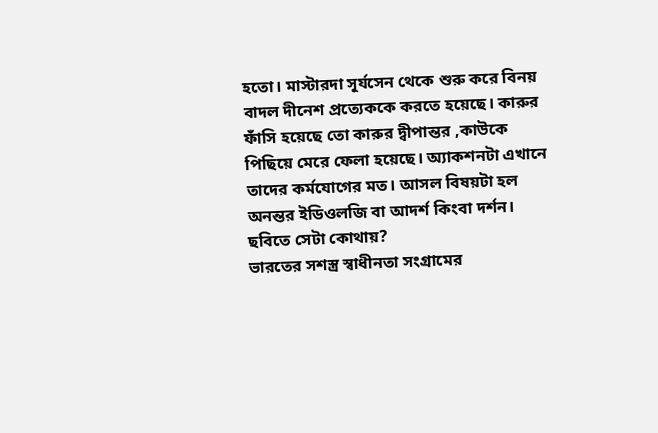হতো। মাস্টারদা সূর্যসেন থেকে শুরু করে বিনয় বাদল দীনেশ প্রত্যেককে করতে হয়েছে। কারুর ফাঁসি হয়েছে তো কারুর দ্বীপান্তর ,কাউকে পিছিয়ে মেরে ফেলা হয়েছে। অ্যাকশনটা এখানে তাদের কর্মযোগের মত। আসল বিষয়টা হল অনন্তর ইডিওলজি বা আদর্শ কিংবা দর্শন। ছবিতে সেটা কোথায়?
ভারতের সশস্ত্র স্বাধীনতা সংগ্রামের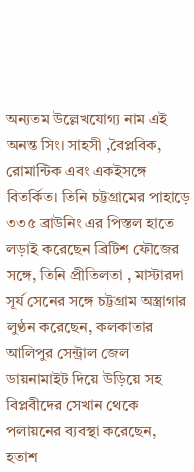অন্যতম উল্লেখযোগ্য নাম এই অনন্ত সিং। সাহসী ,বৈপ্লবিক, রোমান্টিক এবং একইসঙ্গে বিতর্কিত। তিনি চট্টগ্রামের পাহাড়ে ৩৩৫ ব্রাউনিং এর পিস্তল হাতে লড়াই করেছেন ব্রিটিশ ফৌজের সঙ্গে, তিনি প্রীতিলতা , মাস্টারদা সূর্য সেনের সঙ্গে চট্টগ্রাম অস্ত্রাগার লুণ্ঠন করেছেন, কলকাতার আলিপুর সেন্ট্রাল জেল ডায়নামাইট দিয়ে উড়িয়ে সহ বিপ্লবীদের সেখান থেকে পলায়নের ব্যবস্থা করেছেন, হতাশ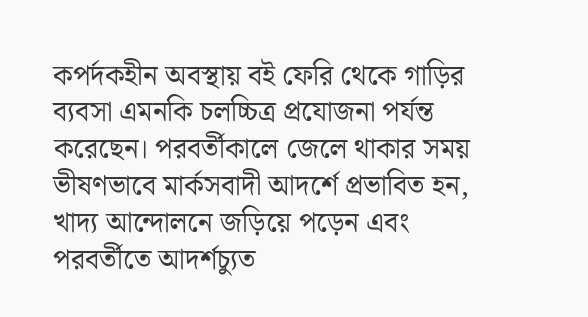কপর্দকহীন অবস্থায় বই ফেরি থেকে গাড়ির ব্যবসা এমনকি চলচ্চিত্র প্রযোজনা পর্যন্ত করেছেন। পরবর্তীকালে জেলে থাকার সময় ভীষণভাবে মার্কসবাদী আদর্শে প্রভাবিত হন, খাদ্য আন্দোলনে জড়িয়ে পড়েন এবং পরবর্তীতে আদর্শচ্যুত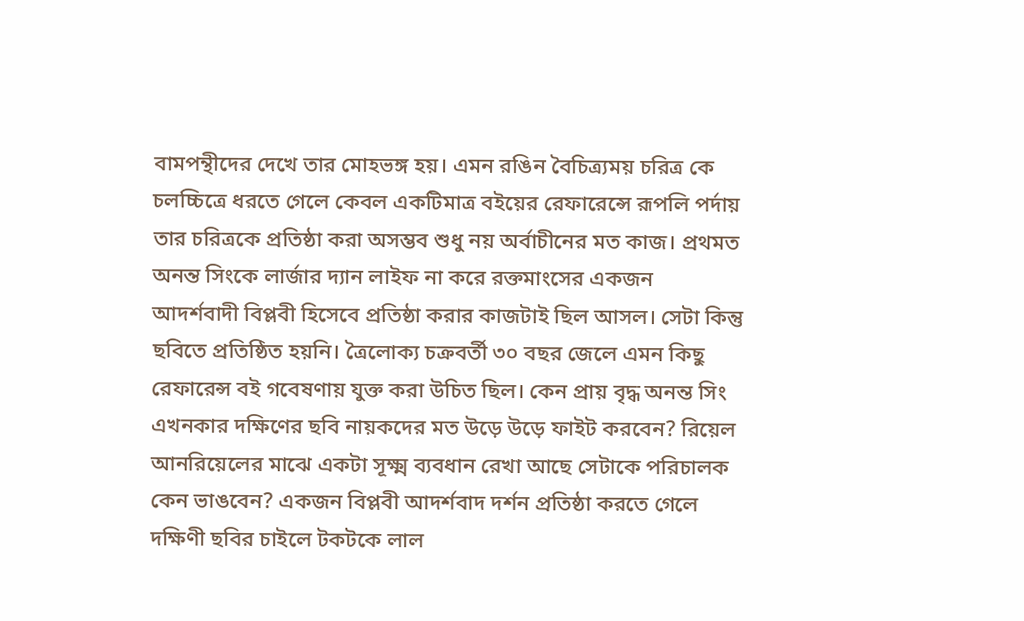বামপন্থীদের দেখে তার মোহভঙ্গ হয়। এমন রঙিন বৈচিত্র্যময় চরিত্র কে চলচ্চিত্রে ধরতে গেলে কেবল একটিমাত্র বইয়ের রেফারেন্সে রূপলি পর্দায় তার চরিত্রকে প্রতিষ্ঠা করা অসম্ভব শুধু নয় অর্বাচীনের মত কাজ। প্রথমত অনন্ত সিংকে লার্জার দ্যান লাইফ না করে রক্তমাংসের একজন আদর্শবাদী বিপ্লবী হিসেবে প্রতিষ্ঠা করার কাজটাই ছিল আসল। সেটা কিন্তু ছবিতে প্রতিষ্ঠিত হয়নি। ত্রৈলোক্য চক্রবর্তী ৩০ বছর জেলে এমন কিছু রেফারেন্স বই গবেষণায় যুক্ত করা উচিত ছিল। কেন প্রায় বৃদ্ধ অনন্ত সিং এখনকার দক্ষিণের ছবি নায়কদের মত উড়ে উড়ে ফাইট করবেন? রিয়েল আনরিয়েলের মাঝে একটা সূক্ষ্ম ব্যবধান রেখা আছে সেটাকে পরিচালক কেন ভাঙবেন? একজন বিপ্লবী আদর্শবাদ দর্শন প্রতিষ্ঠা করতে গেলে দক্ষিণী ছবির চাইলে টকটকে লাল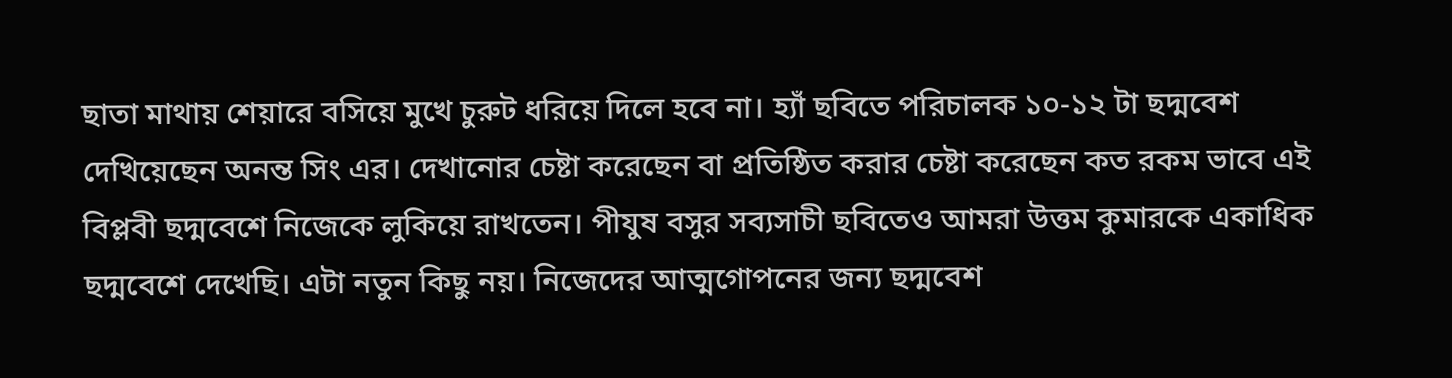ছাতা মাথায় শেয়ারে বসিয়ে মুখে চুরুট ধরিয়ে দিলে হবে না। হ্যাঁ ছবিতে পরিচালক ১০-১২ টা ছদ্মবেশ দেখিয়েছেন অনন্ত সিং এর। দেখানোর চেষ্টা করেছেন বা প্রতিষ্ঠিত করার চেষ্টা করেছেন কত রকম ভাবে এই বিপ্লবী ছদ্মবেশে নিজেকে লুকিয়ে রাখতেন। পীযুষ বসুর সব্যসাচী ছবিতেও আমরা উত্তম কুমারকে একাধিক ছদ্মবেশে দেখেছি। এটা নতুন কিছু নয়। নিজেদের আত্মগোপনের জন্য ছদ্মবেশ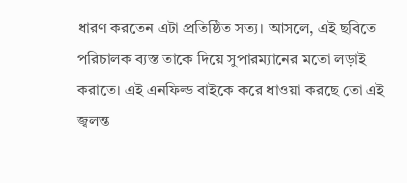ধারণ করতেন এটা প্রতিষ্ঠিত সত্য। আসলে, এই ছবিতে পরিচালক ব্যস্ত তাকে দিয়ে সুপারম্যানের মতো লড়াই করাতে। এই এনফিল্ড বাইকে করে ধাওয়া করছে তো এই জ্বলন্ত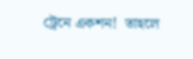ট্রেনে একশন!  তাহলে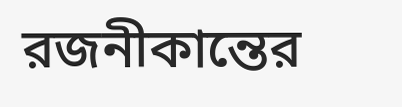রজনীকান্তের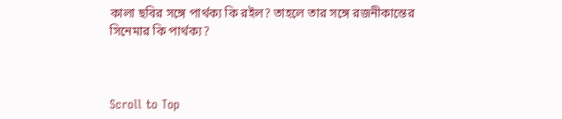কালা ছবির সঙ্গে পার্থক্য কি রইল? তাহলে তার সঙ্গে রজনীকান্তের সিনেমার কি পার্থক্য?



Scroll to Top